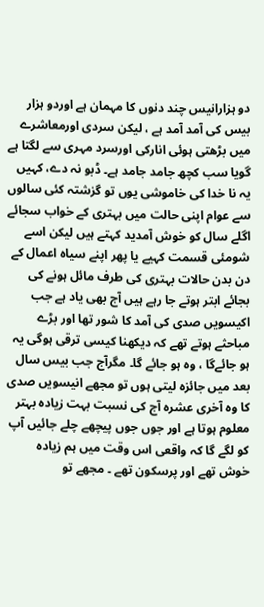دو ہزارانیس چند دنوں کا مہمان ہے اوردو ہزار بیس کی آمد آمد ہے ، لیکن سردی اورمعاشرے میں بڑھتی ہوئی انارکی اورسرد مہری سے لگتا ہے گویا سب کچھ جامد جامد ہے۔ ڈبو نہ دے، کہیں یہ نا خدا کی خاموشی یوں تو گزشتہ کئی سالوں سے عوام اپنی حالت میں بہتری کے خواب سجائے اگلے سال کو خوش آمدید کہتے ہیں لیکن اسے شومئی قسمت کہیے یا پھر اپنے سیاہ اعمال کے دن بدن حالات بہتری کی طرف مائل ہونے کی بجائے ابتر ہوتے جا رہے ہیں آج بھی یاد ہے جب اکیسویں صدی کی آمد کا شور تھا اور بڑے مباحثے ہوتے تھے کہ دیکھنا کیسی ترقی ہوگی یہ ہو جائےگا ، وہ ہو جائے گا۔ مگرآج جب بیس سال بعد میں جائزہ لیتی ہوں تو مجھے انیسویں صدی کا وہ آخری عشرہ آج کی نسبت بہت زیادہ بہتر معلوم ہوتا ہے اور جوں جوں پیچھے چلے جائیں آپ کو لگے گا کہ واقعی اس وقت میں ہم زیادہ خوش تھے اور پرسکون تھے ۔ مجھے تو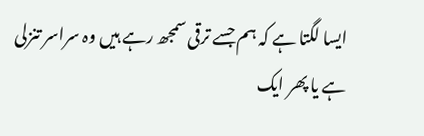ایسا لگتا ہے کہ ہم جسے ترقی سمجھ رہے ہیں وہ سراسر تنزلی ہے یا پھر ایک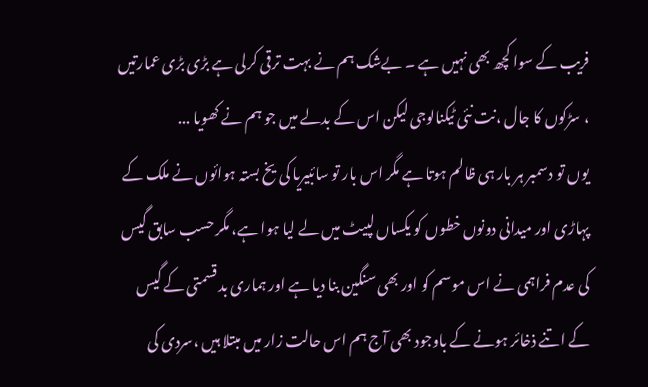فریب کے سوا کچھ بھی نہیں ہے ۔ بےشک ہم نے بہت ترقی کرلی ہے بڑی بڑی عمارتیں ، سڑکوں کا جال ،نت نئی ٹیکنالوجی لیکن اس کے بدلے میں جو ہم نے کھویا ...
یوں تو دسمبر ہر بار ہی ظالم ہوتا ہے مگر اس بار تو سائبیریا کی یخ بستہ ہوائوں نے ملک کے پہاڑی اور میدانی دونوں خطوں کو یکساں لپیٹ میں لے لیا ہوا ہے، مگر حسب سابق گیس کی عدم فراہمی نے اس موسم کو اور بھی سنگین بنا دیا ہے اور ہماری بد قسمتی کے گیس کے اتنے ذخائر ہونے کے باوجود بھی آج ہم اس حالت زار میں مبتلا ہیں ،سردی کی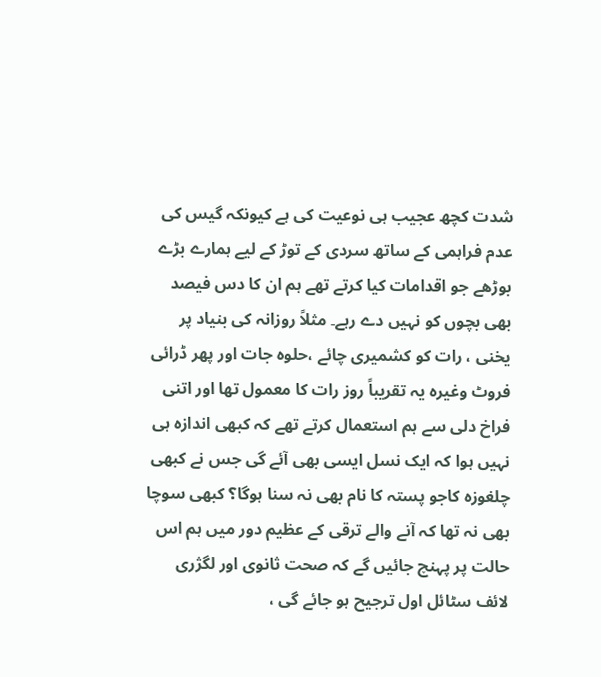شدت کچھ عجیب ہی نوعیت کی ہے کیونکہ گیس کی عدم فراہمی کے ساتھ سردی کے توڑ کے لیے ہمارے بڑے بوڑھے جو اقدامات کیا کرتے تھے ہم ان کا دس فیصد بھی بچوں کو نہیں دے رہے۔ مثلاً روزانہ کی بنیاد پر یخنی ، رات کو کشمیری چائے ،حلوہ جات اور پھر ڈرائی فروٹ وغیرہ یہ تقریباً روز رات کا معمول تھا اور اتنی فراخ دلی سے ہم استعمال کرتے تھے کہ کبھی اندازہ ہی نہیں ہوا کہ ایک نسل ایسی بھی آئے گی جس نے کبھی چلغوزہ کاجو پستہ کا نام بھی نہ سنا ہوگا؟ کبھی سوچا بھی نہ تھا کہ آنے والے ترقی کے عظیم دور میں ہم اس حالت پر پہنچ جائیں گے کہ صحت ثانوی اور لگژری لائف سٹائل اول ترجیح ہو جائے گی ،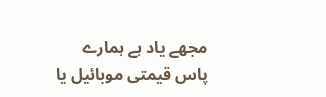مجھے یاد ہے ہمارے پاس قیمتی موبائیل یا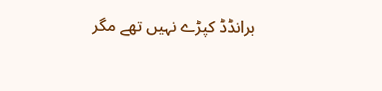برانڈڈ کپڑے نہیں تھے مگر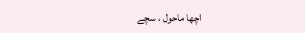اچھا ماحول ، سچے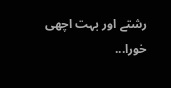رشتے اور بہت اچھی خورا...